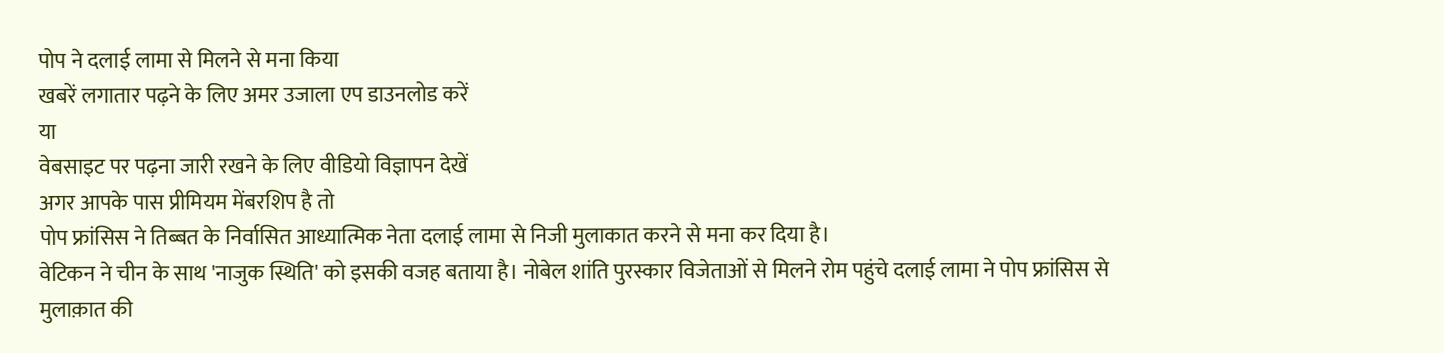पोप ने दलाई लामा से मिलने से मना किया
खबरें लगातार पढ़ने के लिए अमर उजाला एप डाउनलोड करें
या
वेबसाइट पर पढ़ना जारी रखने के लिए वीडियो विज्ञापन देखें
अगर आपके पास प्रीमियम मेंबरशिप है तो
पोप फ्रांसिस ने तिब्बत के निर्वासित आध्यात्मिक नेता दलाई लामा से निजी मुलाकात करने से मना कर दिया है।
वेटिकन ने चीन के साथ 'नाजुक स्थिति' को इसकी वजह बताया है। नोबेल शांति पुरस्कार विजेताओं से मिलने रोम पहुंचे दलाई लामा ने पोप फ्रांसिस से मुलाक़ात की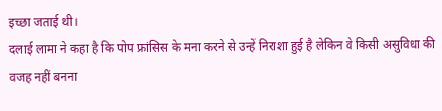इच्छा जताई थी।
दलाई लामा ने कहा है कि पोप फ्रांसिस के मना करने से उन्हें निराशा हुई है लेकिन वे किसी असुविधा की वजह नहीं बनना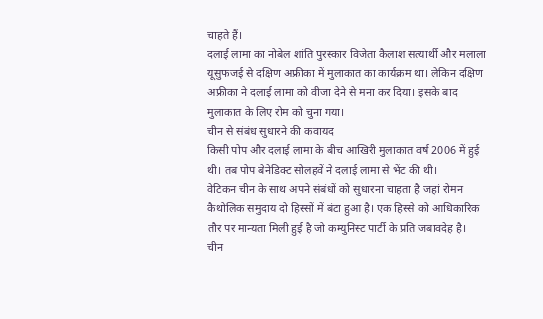चाहते हैं।
दलाई लामा का नोबेल शांति पुरस्कार विजेता कैलाश सत्यार्थी और मलाला यूसुफजई से दक्षिण अफ्रीका में मुलाकात का कार्यक्रम था। लेकिन दक्षिण अफ्रीका ने दलाई लामा को वीजा देने से मना कर दिया। इसके बाद मुलाकात के लिए रोम को चुना गया।
चीन से संबंध सुधारने की कवायद
किसी पोप और दलाई लामा के बीच आखिरी मुलाकात वर्ष 2006 में हुई थी। तब पोप बेनेडिक्ट सोलहवें ने दलाई लामा से भेंट की थी।
वेटिकन चीन के साथ अपने संबंधों को सुधारना चाहता है जहां रोमन कैथोलिक समुदाय दो हिस्सों में बंटा हुआ है। एक हिस्से को आधिकारिक तौर पर मान्यता मिली हुई है जो कम्युनिस्ट पार्टी के प्रति जबावदेह है।
चीन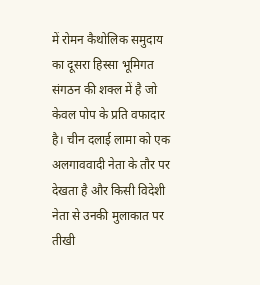में रोमन कैथोलिक समुदाय का दूसरा हिस्सा भूमिगत संगठन की शक्ल में है जो केवल पोप के प्रति वफादार है। चीन दलाई लामा को एक अलगाववादी नेता के तौर पर देखता है और किसी विदेशी नेता से उनकी मुलाकात पर तीखी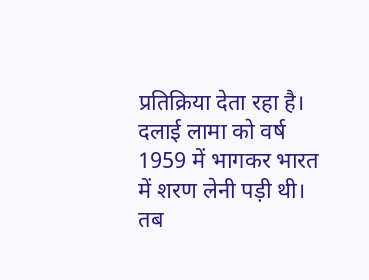प्रतिक्रिया देता रहा है।
दलाई लामा को वर्ष 1959 में भागकर भारत में शरण लेनी पड़ी थी। तब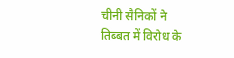चीनी सैनिकों ने तिब्बत में विरोध के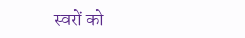स्वरों को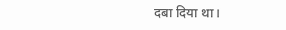दबा दिया था।